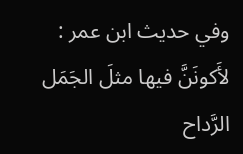وفي حديث ابن عمر : لأَكونَنَّ فيها مثلَ الجَمَل الرَّداح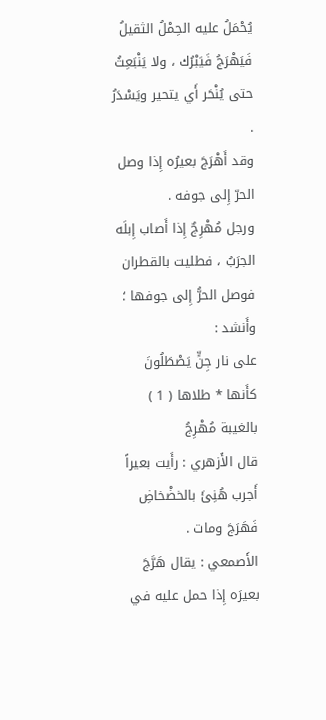يُحْمَلُ عليه الحِمْلُ الثقيلُ فَيَهْرَجُ فَيَبْرُك ، ولا يَنْبَعِثُ حتى يُنْحَر أَي يتحير ويَسْدَرُ .
وقد أَهْرَجَ بعيرُه إِذا وصل الحرّ إِلى جوفه .
ورجل مُهْرِجٌ إِذا أَصاب إِبلَه الجرَبُ ، فطليت بالقطران فوصل الحرُّ إِلى جوفها ؛ وأَنشد :
على نار جِنٍّ يَصْطَلُونَ كأَنها * طلاها ( 1 ) بالغيبة مُهْرِجُ
قال الأَزهري : رأَيت بعيراً أَجرب هُنِئَ بالخضْخاضِ فَهَرَجَ ومات .
الأَصمعي : يقال هَرَّجَ بعيرَه إِذا حمل عليه في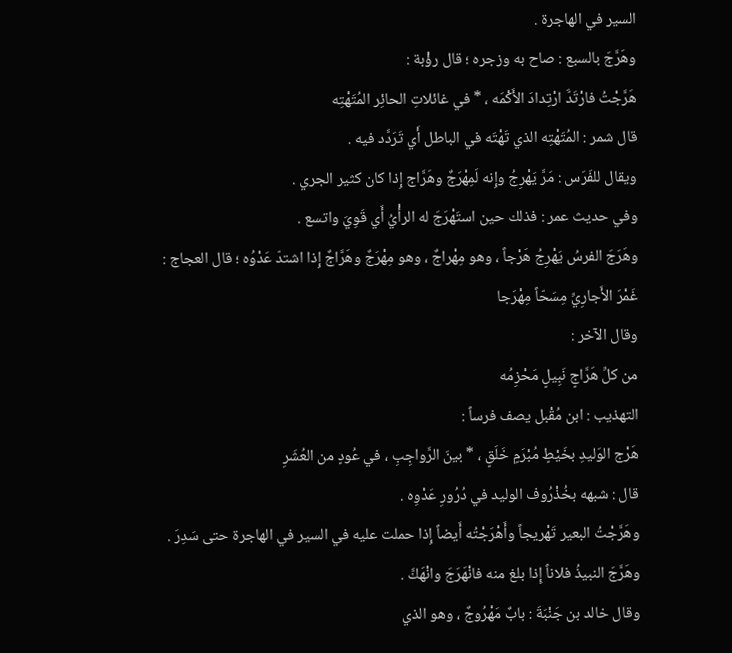السير في الهاجرة .
وهَرَّجَ بالسبع : صاح به وزجره ؛ قال رؤْبة :
هَرَّجْتُ فارْتَدَّ ارْتِدادَ الأَكْمَه ، * في غائلاتِ الحائِر المُتَهْتِه
قال شمر : المُتَهْتِه الذي تَهْتَه في الباطل أَي تَرَدَّد فيه .
ويقال للفَرَس : مَرَّ يَهْرِجُ وإِنه لَمِهْرَجٌ وهَرَّاج إِذا كان كثير الجري .
وفي حديث عمر : فذلك حين استَهْرَجَ له الرأْيُ أَي قَوِيَ واتسع .
وهَرَجَ الفرسُ يَهْرِجُ هَرْجاً ، وهو مِهْراجٌ ، وهو مِهْرَجٌ وهَرَّاجٌ إِذا اشتدّ عَدْوُه ؛ قال العجاج :
غَمْرَ الأَجارِيِّ مِسَحّاً مِهْرَجا
وقال الآخر :
من كلِّ هَرَّاجٍ نَبِيلٍ مَحْزِمُه
التهذيب : ابن مُقْبل يصف فرساً :
هَرْج الوَليدِ بخَيْطٍ مُبْرَمٍ خَلَقٍ ، * بينَ الرَّواجِبِ ، في عُودٍ من العُشَرِ
قال : شبهه بخُذْرُوف الوليد في دُرُورِ عَدْوِه .
وهَرَّجْتُ البعير تَهْريجاً وأَهْرَجْتُه أَيضاً إِذا حملت عليه في السير في الهاجرة حتى سَدِرَ .
وهَرَّجَ النبيذُ فلاناً إِذا بلغ منه فانْهَرَجَ وانْهَكَّ .
وقال خالد بن جَنْبَةَ : بابٌ مَهْرُوجٌ ، وهو الذي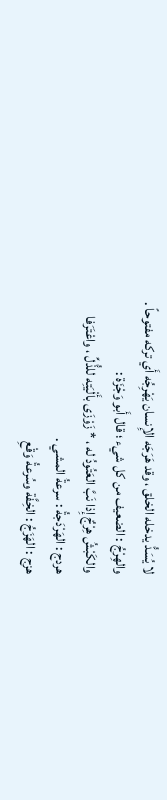لا يُسَدُّ يدخله الخلق ، وقد هَرَجَه الإِنسان يَهْرِجُه أَي تركه مفتوحاً .
والهِرْجُ : الضعيف من كل شيء ؛ قال أَبو وَجْزَة :
والكَبْشُ هِرْجٌ إِذا نَبَّ العَتُودُ له ، * زَوْزَى بأَلْيَتِه للذُّلِّ ، واعْتَرَفا
هردج : الهَرْدَجةُ : سرعةُ المشي .
هزج : الهَزَجُ : الخِفَّة وسُرعةُ وَقْعِ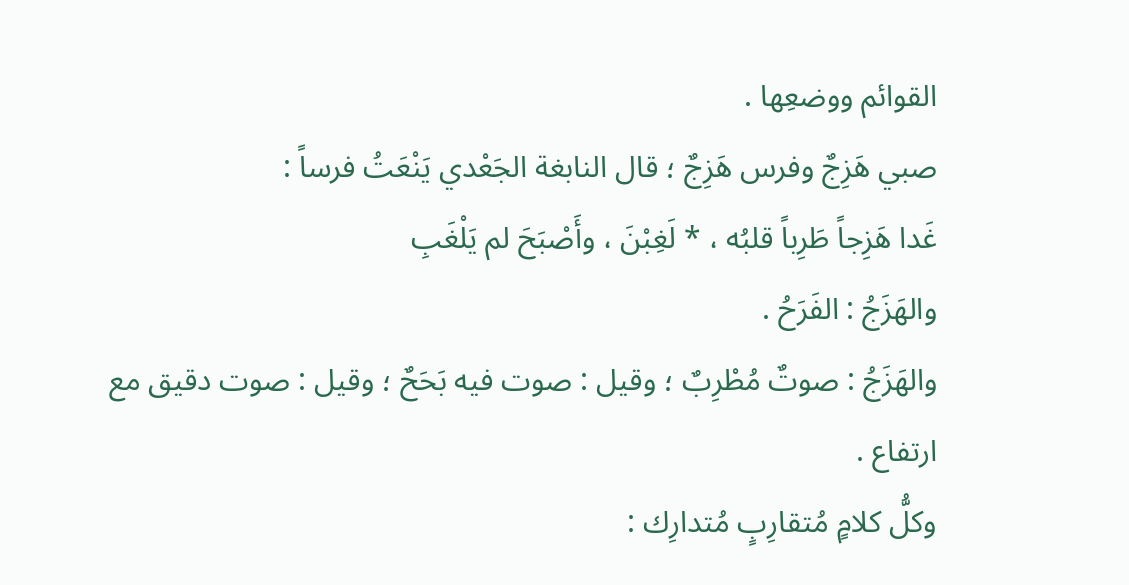القوائم ووضعِها .
صبي هَزِجٌ وفرس هَزِجٌ ؛ قال النابغة الجَعْدي يَنْعَتُ فرساً :
غَدا هَزِجاً طَرِباً قلبُه ، * لَغِبْنَ ، وأَصْبَحَ لم يَلْغَبِ
والهَزَجُ : الفَرَحُ .
والهَزَجُ : صوتٌ مُطْرِبٌ ؛ وقيل : صوت فيه بَحَحٌ ؛ وقيل : صوت دقيق مع ارتفاع .
وكلُّ كلامٍ مُتقارِبٍ مُتدارِك :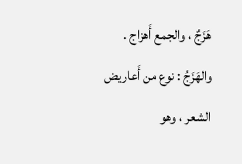هَزَجٌ ، والجمع أَهزاج .
والهَزَجُ : نوع من أَعاريض الشعر ، وهو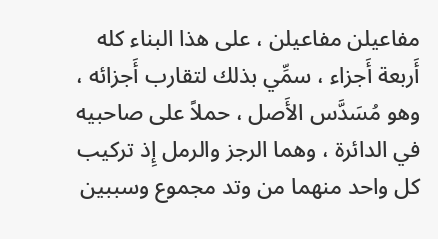مفاعيلن مفاعيلن ، على هذا البناء كله أَربعة أَجزاء ، سمِّي بذلك لتقارب أَجزائه ، وهو مُسَدَّس الأَصل ، حملاً على صاحبيه في الدائرة ، وهما الرجز والرمل إِذ تركيب كل واحد منهما من وتد مجموع وسببين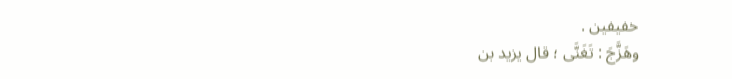خفيفين .
وهَزَّجَ : تَغَنَّى ؛ قال يزيد بن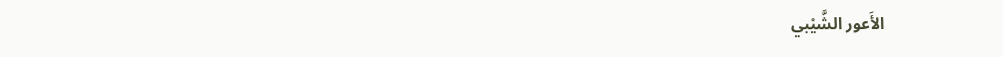الأَعور الشَّيْبي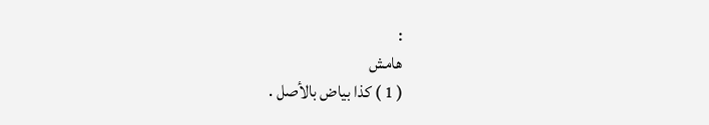:
هامش
( 1 ) كذا بياض بالأصل .